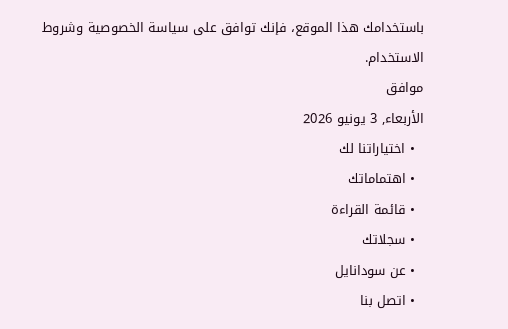باستخدامك هذا الموقع، فإنك توافق على سياسة الخصوصية وشروط الاستخدام.
موافق
الأربعاء, 3 يونيو 2026
  • اختياراتنا لك
  • اهتماماتك
  • قائمة القراءة
  • سجلاتك
  • عن سودانايل
  • اتصل بنا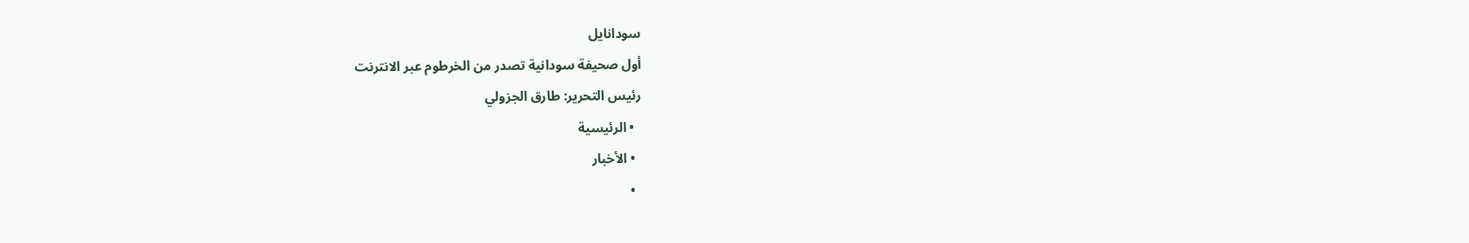سودانايل
أول صحيفة سودانية تصدر من الخرطوم عبر الانترنت
رئيس التحرير: طارق الجزولي
  • الرئيسية
  • الأخبار
  •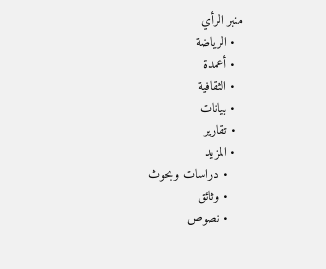منبر الرأي
  • الرياضة
  • أعمدة
  • الثقافية
  • بيانات
  • تقارير
  • المزيد
    • دراسات وبحوث
    • وثائق
    • نصوص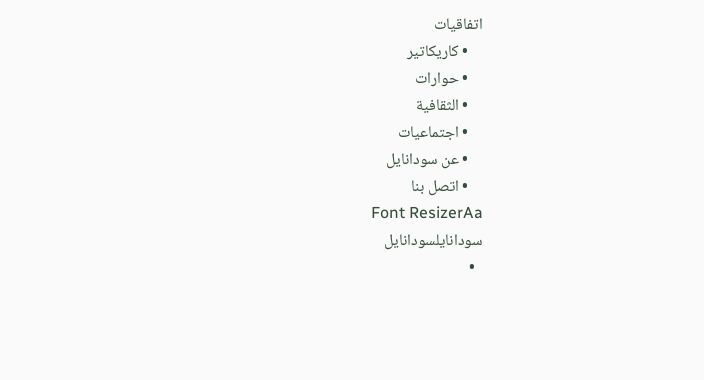اتفاقيات
    • كاريكاتير
    • حوارات
    • الثقافية
    • اجتماعيات
    • عن سودانايل
    • اتصل بنا
Font ResizerAa
سودانايلسودانايل
  •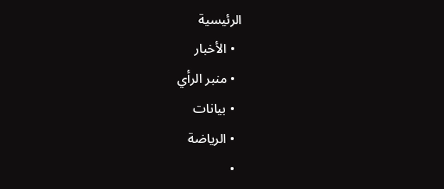الرئيسية
  • الأخبار
  • منبر الرأي
  • بيانات
  • الرياضة
  •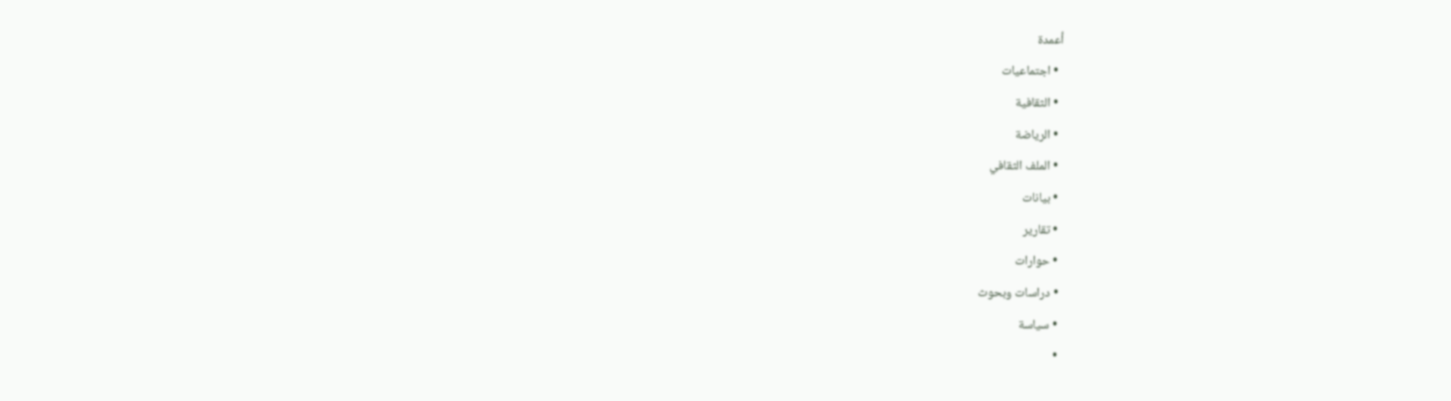أعمدة
  • اجتماعيات
  • الثقافية
  • الرياضة
  • الملف الثقافي
  • بيانات
  • تقارير
  • حوارات
  • دراسات وبحوث
  • سياسة
  •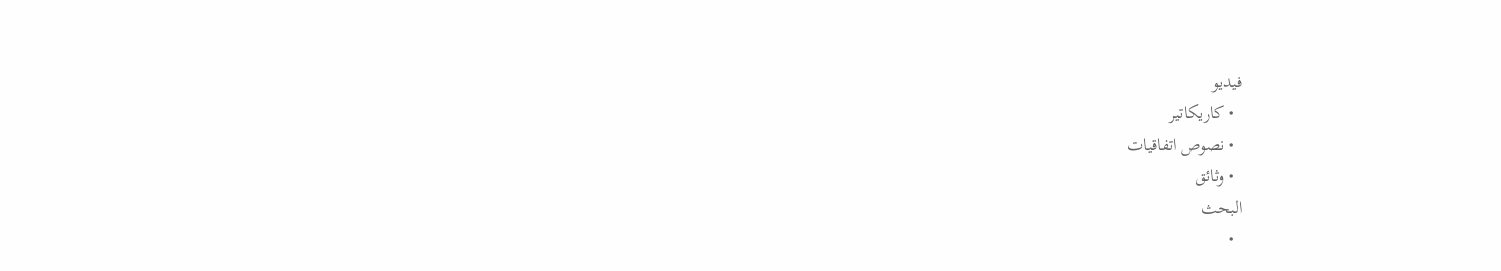فيديو
  • كاريكاتير
  • نصوص اتفاقيات
  • وثائق
البحث
  •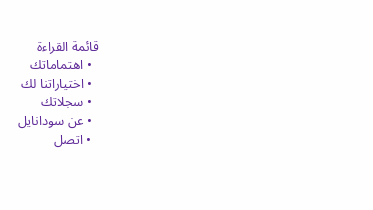قائمة القراءة
  • اهتماماتك
  • اختياراتنا لك
  • سجلاتك
  • عن سودانايل
  • اتصل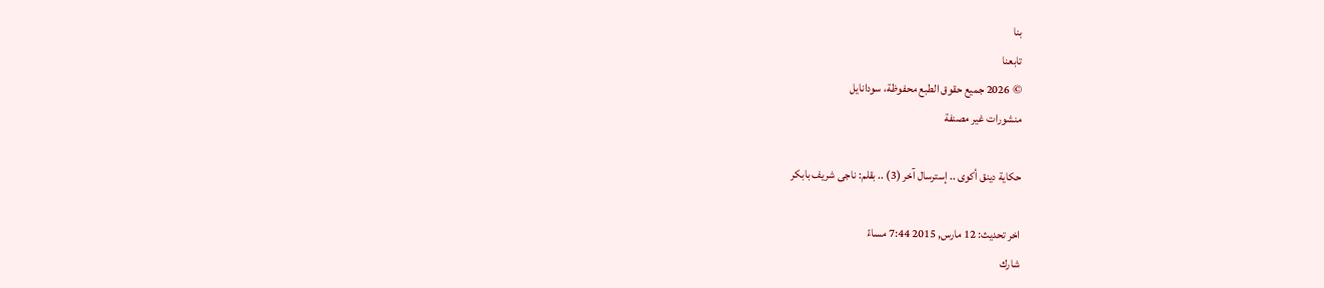بنا
تابعنا
© 2026 جميع حقوق الطبع محفوظة، سودانايل
منشورات غير مصنفة

حكاية دينق أكوى .. إسترسال آخر (3) .. بقلم: ناجى شريف بابكر

اخر تحديث: 12 مارس, 2015 7:44 مساءً
شارك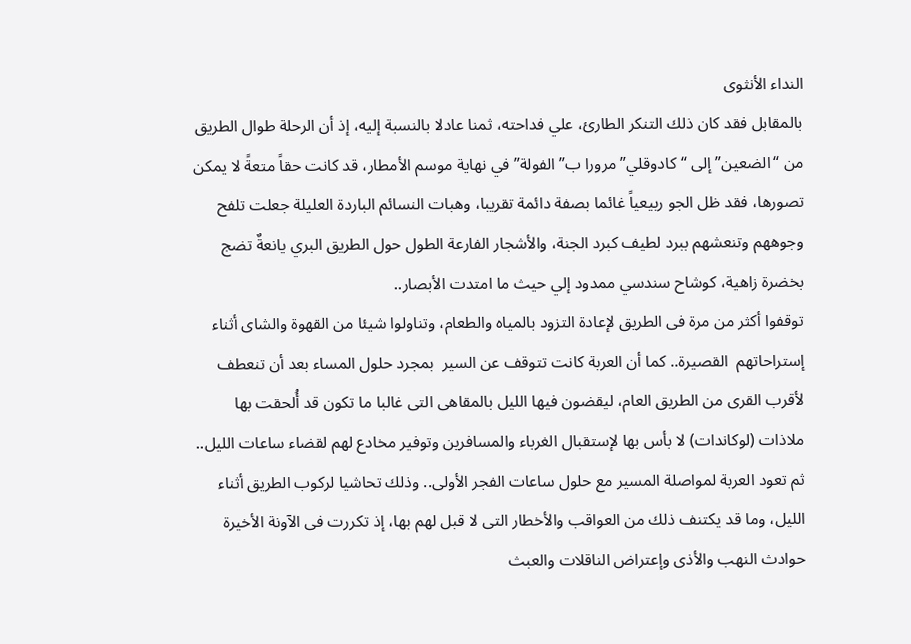النداء الأنثوى
بالمقابل فقد كان ذلك التنكر الطارئ، علي فداحته، ثمنا عادلا بالنسبة إليه، إذ أن الرحلة طوال الطريق من “الضعين” إلى “كادوقلي” مرورا ب”الفولة” في نهاية موسم الأمطار، قد كانت حقاً متعةً لا يمكن تصورها، فقد ظل الجو ربيعياً غائما بصفة دائمة تقريبا، وهبات النسائم الباردة العليلة جعلت تلفح وجوههم وتنعشهم ببرد لطيف كبرد الجنة، والأشجار الفارعة الطول حول الطريق البري يانعةٌ تضج بخضرة زاهية، كوشاح سندسي ممدود إلي حيث ما امتدت الأبصار..
توقفوا أكثر من مرة فى الطريق لإعادة التزود بالمياه والطعام، وتناولوا شيئا من القهوة والشاى أثناء إستراحاتهم  القصيرة.. كما أن العربة كانت تتوقف عن السير  بمجرد حلول المساء بعد أن تنعطف لأقرب القرى من الطريق العام، ليقضون فيها الليل بالمقاهى التى غالبا ما تكون قد أُلحقت بها ملاذات (لوكاندات) لا بأس بها لإستقبال الغرباء والمسافرين وتوفير مخادع لهم لقضاء ساعات الليل.. ثم تعود العربة لمواصلة المسير مع حلول ساعات الفجر الأولى.. وذلك تحاشيا لركوب الطريق أثناء الليل، وما قد يكتنف ذلك من العواقب والأخطار التى لا قبل لهم بها، إذ تكررت فى الآونة الأخيرة حوادث النهب والأذى وإعتراض الناقلات والعبث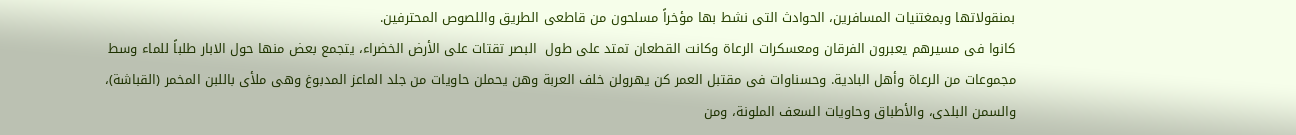بمنقولاتها وبمغتنيات المسافرين، الحوادث التى نشط بها مؤخراً مسلحون من قاطعى الطريق واللصوص المحترفين.
كانوا فى مسيرهم يعبرون الفرقان ومعسكرات الرعاة وكانت القطعان تمتد على طول  البصر تقتات على الأرض الخضراء، يتجمع بعض منها حول الابار طلباً للماء وسط مجموعات من الرعاة وأهل البادية. وحسناوات فى مقتبل العمر كن يهرولن خلف العربة وهن يحملن حاويات من جلد الماعز المدبوغ وهى ملأى باللبن المخمر (القباشة)، والسمن البلدى، والأطباق وحاويات السعف الملونة، ومن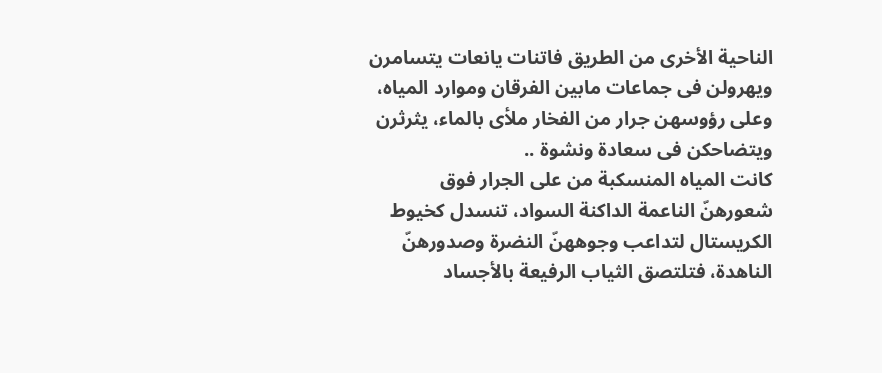الناحية الأخرى من الطريق فاتنات يانعات يتسامرن ويهرولن فى جماعات مابين الفرقان وموارد المياه، وعلى رؤوسهن جرار من الفخار ملأى بالماء، يثرثرن ويتضاحكن فى سعادة ونشوة ..
كانت المياه المنسكبة من على الجرار فوق شعورهنّ الناعمة الداكنة السواد، تنسدل كخيوط الكريستال لتداعب وجوههنّ النضرة وصدورهنّ الناهدة، فتلتصق الثياب الرفيعة بالأجساد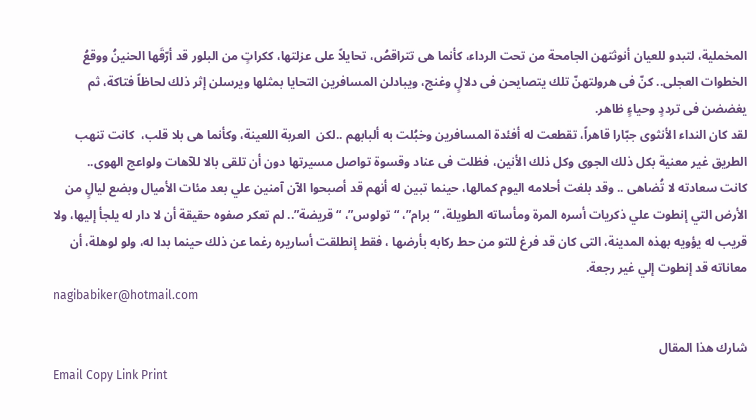المخملية، لتبدو للعيان أنوثتهن الجامحة من تحت الرداء، كأنما هى تتراقصُ، تحايلاً على عزلتها، ككراتٍ من البلور قد أرّقَها الحنينُ ووقعُ الخطوات العجلى.. كنّ فى هرولتهنّ تلك يتصايحن فى دلالٍ وغنج، ويبادلن المسافرين التحايا بمثلها ويرسلن إثر ذلك لحاظاً فتاكة، ثم يغضضن فى ترددٍ وحياءٍ ظاهر.
لقد كان النداء الأنثوى جبّارا قاهراً، تقطعت له أفئدة المسافرين وخبُلت به ألبابهم ..لكن  العربة اللعينة، وكأنما هى بلا قلب،  كانت تنهب الطريق غير معنية بكل ذلك الجوى وكل ذلك الأنين، فظلت فى عناد وقسوة تواصل مسيرتها دون أن تلقى بالا للآهات ولواعج الهوى..
كانت سعادته لا تُضاهى .. وقد بلغت أحلامه اليوم كمالها، حينما تبين له أنهم قد أصبحوا الآن آمنين علي بعد مئات الأميال وبضع ليالٍ من الأرض التي إنطوت علي ذكريات أسره المرة ومأساته الطويلة، “برام”، “تولوس”، “قريضة”.. لم تعكر صفوه حقيقة أن لا دار له يلجأ إليها، ولا قريب له يؤويه بهذه المدينة، التى كان قد فرغ للتو من حط ركابه بأرضها ، فقط إنطلقت أساريره رغما عن ذلك حينما بدا له، ولو لوهلة، أن معاناته قد إنطوت إلي غير رجعة.
nagibabiker@hotmail.com

شارك هذا المقال
Email Copy Link Print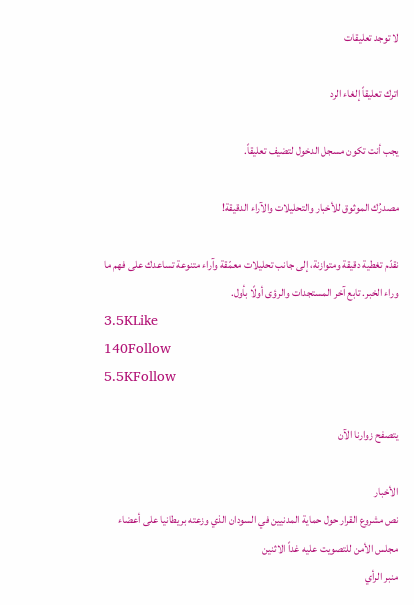لا توجد تعليقات

اترك تعليقاً إلغاء الرد

يجب أنت تكون مسجل الدخول لتضيف تعليقاً.

مصدرُك الموثوق للأخبار والتحليلات والآراء الدقيقة!

نقدّم تغطية دقيقة ومتوازنة، إلى جانب تحليلات معمّقة وآراء متنوعة تساعدك على فهم ما وراء الخبر. تابع آخر المستجدات والرؤى أولًا بأول.
3.5KLike
140Follow
5.5KFollow

يتصفح زوارنا الآن

الأخبار
نص مشروع القرار حول حماية المدنيين في السودان الذي وزعته بريطانيا على أعضاء مجلس الأمن للتصويت عليه غداً الاثنين
منبر الرأي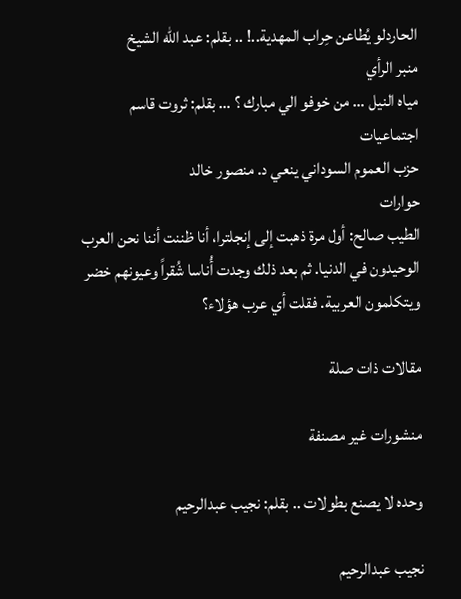الحاردلو يُطاعن حِراب المهدية..! .. بقلم: عبد الله الشيخ
منبر الرأي
مياه النيل … من خوفو الي مبارك ؟ … بقلم: ثروت قاسم
اجتماعيات
حزب العموم السوداني ينعي د. منصور خالد
حوارات
الطيب صالح: أول مرة ذهبت إلى إنجلترا، أنا ظننت أننا نحن العرب الوحيدون في الدنيا. ثم بعد ذلك وجدت أُناسا شُقراً وعيونهم خضر ويتكلمون العربية. فقلت أي عرب هؤلاء؟

مقالات ذات صلة

منشورات غير مصنفة

وحده لا يصنع بطولات .. بقلم: نجيب عبدالرحيم

نجيب عبدالرحيم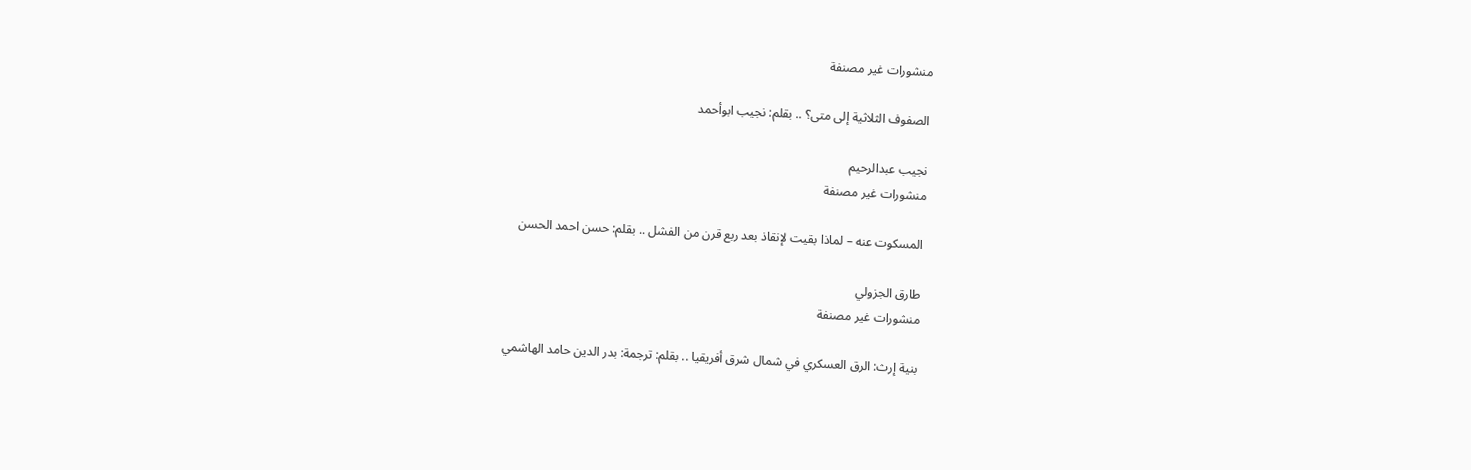منشورات غير مصنفة

الصفوف الثلاثية إلى متى؟ .. بقلم: نجيب ابوأحمد

نجيب عبدالرحيم
منشورات غير مصنفة

المسكوت عنه – لماذا بقيت لإنقاذ بعد ربع قرن من الفشل .. بقلم: حسن احمد الحسن

طارق الجزولي
منشورات غير مصنفة

بنية إرث: الرق العسكري في شمال شرق أفريقيا .. بقلم: ترجمة: بدر الدين حامد الهاشمي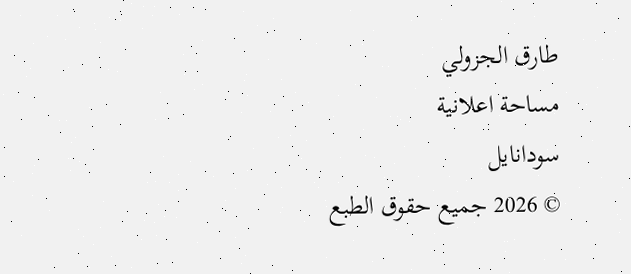طارق الجزولي
مساحة اعلانية
سودانايل
© 2026 جميع حقوق الطبع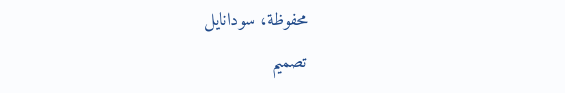محفوظة، سودانايل
تصميم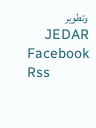وتطوير JEDAR
Facebook Rss